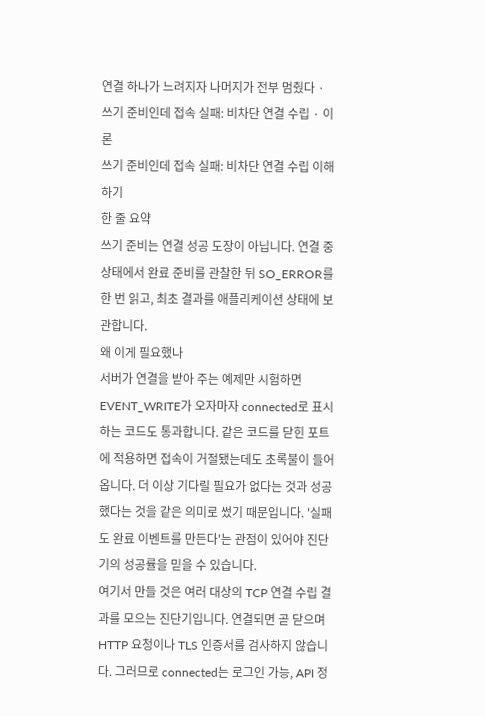연결 하나가 느려지자 나머지가 전부 멈췄다 · 쓰기 준비인데 접속 실패: 비차단 연결 수립 · 이론
쓰기 준비인데 접속 실패: 비차단 연결 수립 이해하기
한 줄 요약
쓰기 준비는 연결 성공 도장이 아닙니다. 연결 중 상태에서 완료 준비를 관찰한 뒤 SO_ERROR를 한 번 읽고, 최초 결과를 애플리케이션 상태에 보관합니다.
왜 이게 필요했나
서버가 연결을 받아 주는 예제만 시험하면 EVENT_WRITE가 오자마자 connected로 표시하는 코드도 통과합니다. 같은 코드를 닫힌 포트에 적용하면 접속이 거절됐는데도 초록불이 들어옵니다. 더 이상 기다릴 필요가 없다는 것과 성공했다는 것을 같은 의미로 썼기 때문입니다. '실패도 완료 이벤트를 만든다'는 관점이 있어야 진단기의 성공률을 믿을 수 있습니다.
여기서 만들 것은 여러 대상의 TCP 연결 수립 결과를 모으는 진단기입니다. 연결되면 곧 닫으며 HTTP 요청이나 TLS 인증서를 검사하지 않습니다. 그러므로 connected는 로그인 가능, API 정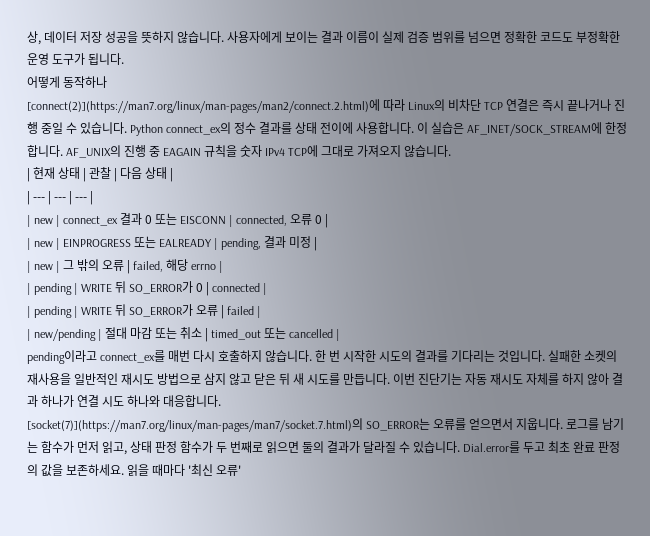상, 데이터 저장 성공을 뜻하지 않습니다. 사용자에게 보이는 결과 이름이 실제 검증 범위를 넘으면 정확한 코드도 부정확한 운영 도구가 됩니다.
어떻게 동작하나
[connect(2)](https://man7.org/linux/man-pages/man2/connect.2.html)에 따라 Linux의 비차단 TCP 연결은 즉시 끝나거나 진행 중일 수 있습니다. Python connect_ex의 정수 결과를 상태 전이에 사용합니다. 이 실습은 AF_INET/SOCK_STREAM에 한정합니다. AF_UNIX의 진행 중 EAGAIN 규칙을 숫자 IPv4 TCP에 그대로 가져오지 않습니다.
| 현재 상태 | 관찰 | 다음 상태 |
| --- | --- | --- |
| new | connect_ex 결과 0 또는 EISCONN | connected, 오류 0 |
| new | EINPROGRESS 또는 EALREADY | pending, 결과 미정 |
| new | 그 밖의 오류 | failed, 해당 errno |
| pending | WRITE 뒤 SO_ERROR가 0 | connected |
| pending | WRITE 뒤 SO_ERROR가 오류 | failed |
| new/pending | 절대 마감 또는 취소 | timed_out 또는 cancelled |
pending이라고 connect_ex를 매번 다시 호출하지 않습니다. 한 번 시작한 시도의 결과를 기다리는 것입니다. 실패한 소켓의 재사용을 일반적인 재시도 방법으로 삼지 않고 닫은 뒤 새 시도를 만듭니다. 이번 진단기는 자동 재시도 자체를 하지 않아 결과 하나가 연결 시도 하나와 대응합니다.
[socket(7)](https://man7.org/linux/man-pages/man7/socket.7.html)의 SO_ERROR는 오류를 얻으면서 지웁니다. 로그를 남기는 함수가 먼저 읽고, 상태 판정 함수가 두 번째로 읽으면 둘의 결과가 달라질 수 있습니다. Dial.error를 두고 최초 완료 판정의 값을 보존하세요. 읽을 때마다 '최신 오류'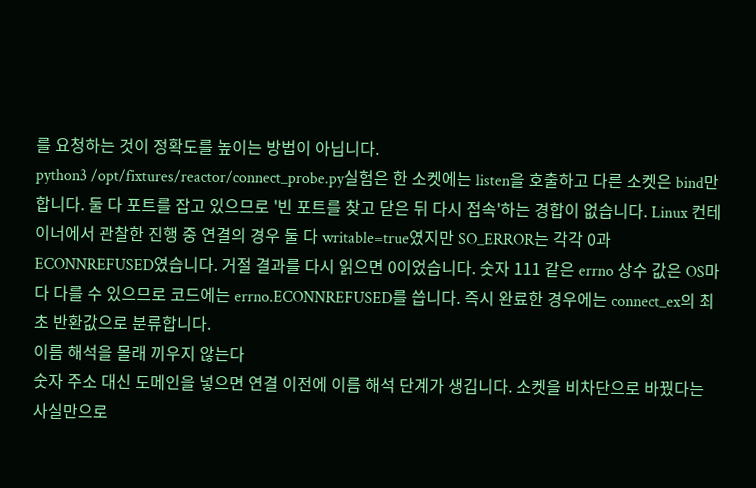를 요청하는 것이 정확도를 높이는 방법이 아닙니다.
python3 /opt/fixtures/reactor/connect_probe.py실험은 한 소켓에는 listen을 호출하고 다른 소켓은 bind만 합니다. 둘 다 포트를 잡고 있으므로 '빈 포트를 찾고 닫은 뒤 다시 접속'하는 경합이 없습니다. Linux 컨테이너에서 관찰한 진행 중 연결의 경우 둘 다 writable=true였지만 SO_ERROR는 각각 0과 ECONNREFUSED였습니다. 거절 결과를 다시 읽으면 0이었습니다. 숫자 111 같은 errno 상수 값은 OS마다 다를 수 있으므로 코드에는 errno.ECONNREFUSED를 씁니다. 즉시 완료한 경우에는 connect_ex의 최초 반환값으로 분류합니다.
이름 해석을 몰래 끼우지 않는다
숫자 주소 대신 도메인을 넣으면 연결 이전에 이름 해석 단계가 생깁니다. 소켓을 비차단으로 바꿨다는 사실만으로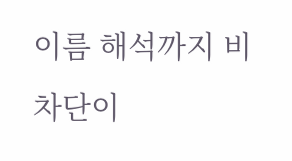이름 해석까지 비차단이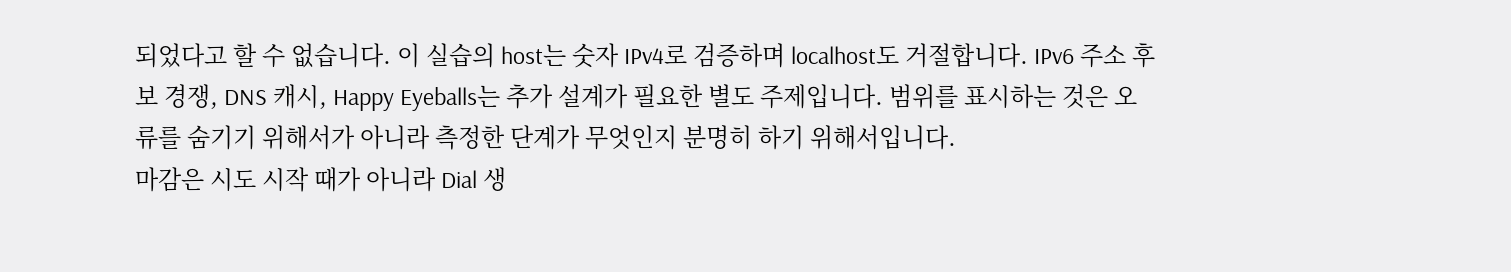되었다고 할 수 없습니다. 이 실습의 host는 숫자 IPv4로 검증하며 localhost도 거절합니다. IPv6 주소 후보 경쟁, DNS 캐시, Happy Eyeballs는 추가 설계가 필요한 별도 주제입니다. 범위를 표시하는 것은 오류를 숨기기 위해서가 아니라 측정한 단계가 무엇인지 분명히 하기 위해서입니다.
마감은 시도 시작 때가 아니라 Dial 생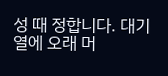성 때 정합니다. 대기열에 오래 머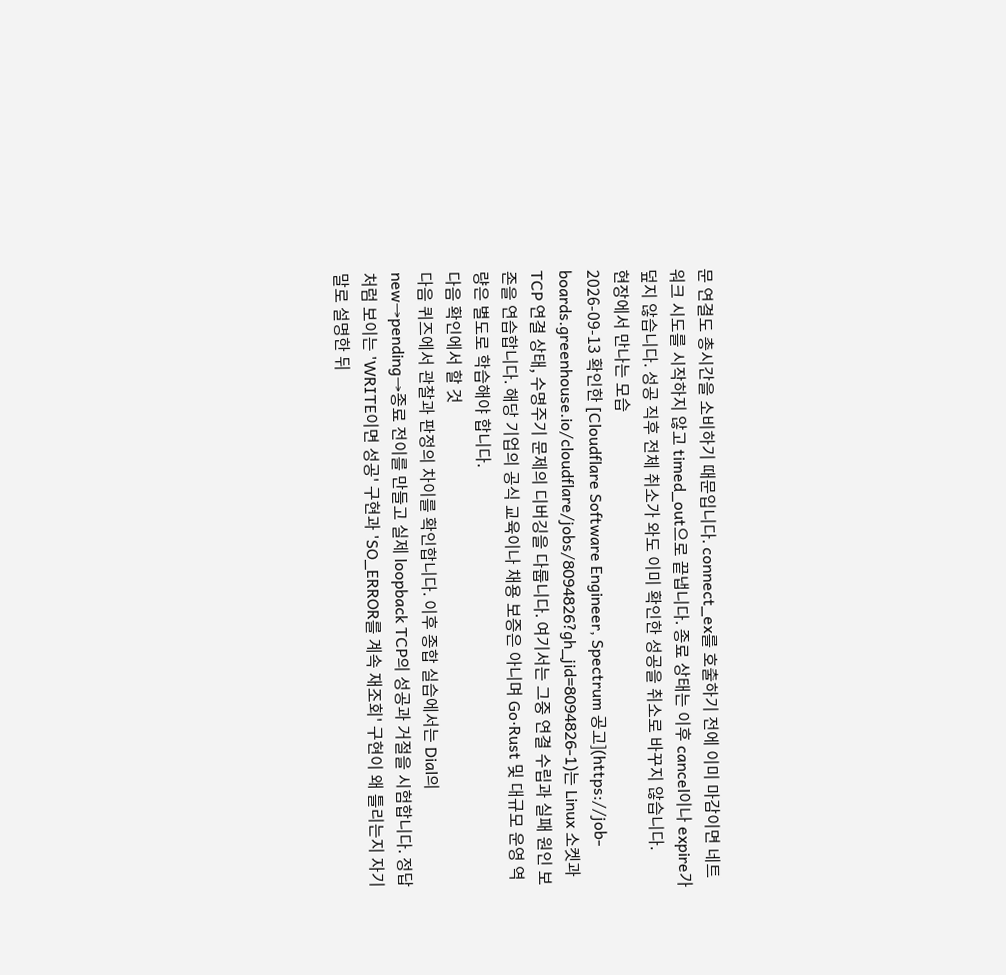문 연결도 총시간을 소비하기 때문입니다. connect_ex를 호출하기 전에 이미 마감이면 네트워크 시도를 시작하지 않고 timed_out으로 끝냅니다. 종료 상태는 이후 cancel이나 expire가 덮지 않습니다. 성공 직후 전체 취소가 와도 이미 확인한 성공을 취소로 바꾸지 않습니다.
현장에서 만나는 모습
2026-09-13 확인한 [Cloudflare Software Engineer, Spectrum 공고](https://job-boards.greenhouse.io/cloudflare/jobs/8094826?gh_jid=8094826-1)는 Linux 소켓과 TCP 연결 상태, 수명주기 문제의 디버깅을 다룹니다. 여기서는 그중 연결 수립과 실패 원인 보존을 연습합니다. 해당 기업의 공식 교육이나 채용 보증은 아니며 Go·Rust 및 대규모 운영 역량은 별도로 학습해야 합니다.
다음 확인에서 할 것
다음 퀴즈에서 관찰과 판정의 차이를 확인합니다. 이후 종합 실습에서는 Dial의 new→pending→종료 전이를 만들고 실제 loopback TCP의 성공과 거절을 시험합니다. 정답처럼 보이는 'WRITE이면 성공' 구현과 'SO_ERROR를 계속 재조회' 구현이 왜 틀리는지 자기 말로 설명한 뒤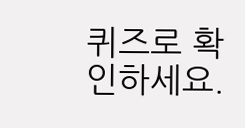퀴즈로 확인하세요.